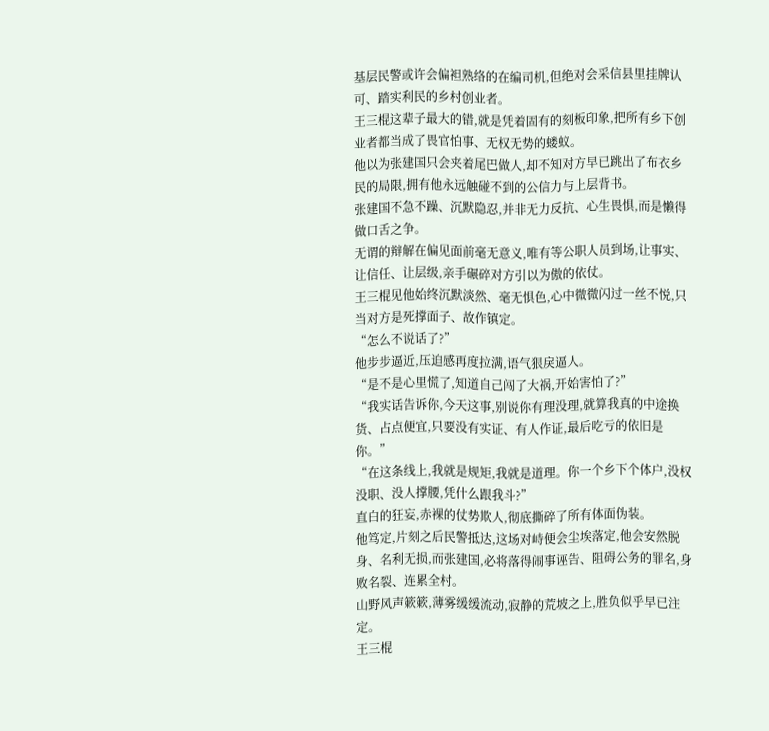基层民警或许会偏袒熟络的在编司机,但绝对会采信县里挂牌认可、踏实利民的乡村创业者。
王三棍这辈子最大的错,就是凭着固有的刻板印象,把所有乡下创业者都当成了畏官怕事、无权无势的蝼蚁。
他以为张建国只会夹着尾巴做人,却不知对方早已跳出了布衣乡民的局限,拥有他永远触碰不到的公信力与上层背书。
张建国不急不躁、沉默隐忍,并非无力反抗、心生畏惧,而是懒得做口舌之争。
无谓的辩解在偏见面前毫无意义,唯有等公职人员到场,让事实、让信任、让层级,亲手碾碎对方引以为傲的依仗。
王三棍见他始终沉默淡然、毫无惧色,心中微微闪过一丝不悦,只当对方是死撑面子、故作镇定。
“怎么不说话了?”
他步步逼近,压迫感再度拉满,语气狠戾逼人。
“是不是心里慌了,知道自己闯了大祸,开始害怕了?”
“我实话告诉你,今天这事,别说你有理没理,就算我真的中途换货、占点便宜,只要没有实证、有人作证,最后吃亏的依旧是你。”
“在这条线上,我就是规矩,我就是道理。你一个乡下个体户,没权没职、没人撑腰,凭什么跟我斗?”
直白的狂妄,赤裸的仗势欺人,彻底撕碎了所有体面伪装。
他笃定,片刻之后民警抵达,这场对峙便会尘埃落定,他会安然脱身、名利无损,而张建国,必将落得闹事诬告、阻碍公务的罪名,身败名裂、连累全村。
山野风声簌簌,薄雾缓缓流动,寂静的荒坡之上,胜负似乎早已注定。
王三棍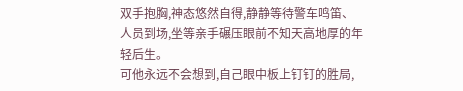双手抱胸,神态悠然自得,静静等待警车鸣笛、人员到场,坐等亲手碾压眼前不知天高地厚的年轻后生。
可他永远不会想到,自己眼中板上钉钉的胜局,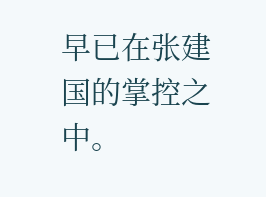早已在张建国的掌控之中。